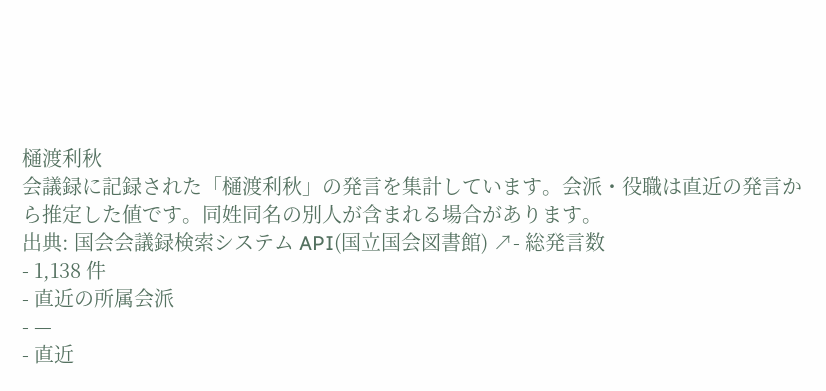樋渡利秋
会議録に記録された「樋渡利秋」の発言を集計しています。会派・役職は直近の発言から推定した値です。同姓同名の別人が含まれる場合があります。
出典: 国会会議録検索システム API(国立国会図書館) ↗- 総発言数
- 1,138 件
- 直近の所属会派
- —
- 直近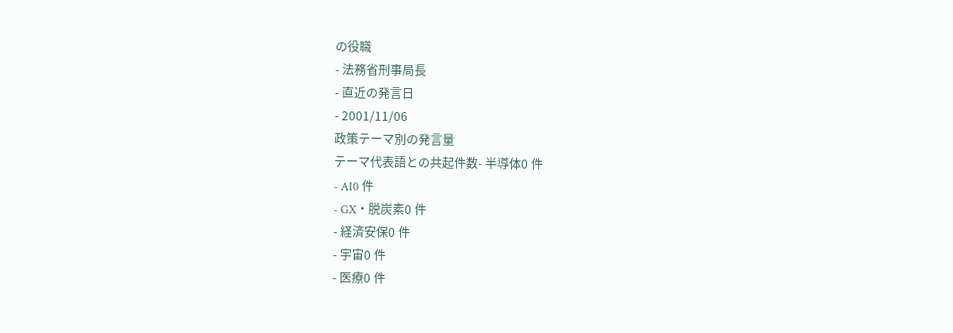の役職
- 法務省刑事局長
- 直近の発言日
- 2001/11/06
政策テーマ別の発言量
テーマ代表語との共起件数- 半導体0 件
- AI0 件
- GX・脱炭素0 件
- 経済安保0 件
- 宇宙0 件
- 医療0 件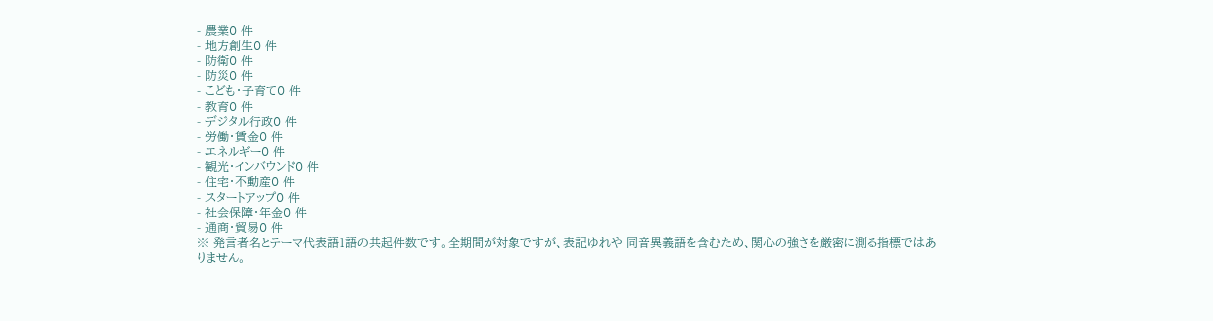- 農業0 件
- 地方創生0 件
- 防衛0 件
- 防災0 件
- こども・子育て0 件
- 教育0 件
- デジタル行政0 件
- 労働・賃金0 件
- エネルギー0 件
- 観光・インバウンド0 件
- 住宅・不動産0 件
- スタートアップ0 件
- 社会保障・年金0 件
- 通商・貿易0 件
※ 発言者名とテーマ代表語1語の共起件数です。全期間が対象ですが、表記ゆれや 同音異義語を含むため、関心の強さを厳密に測る指標ではありません。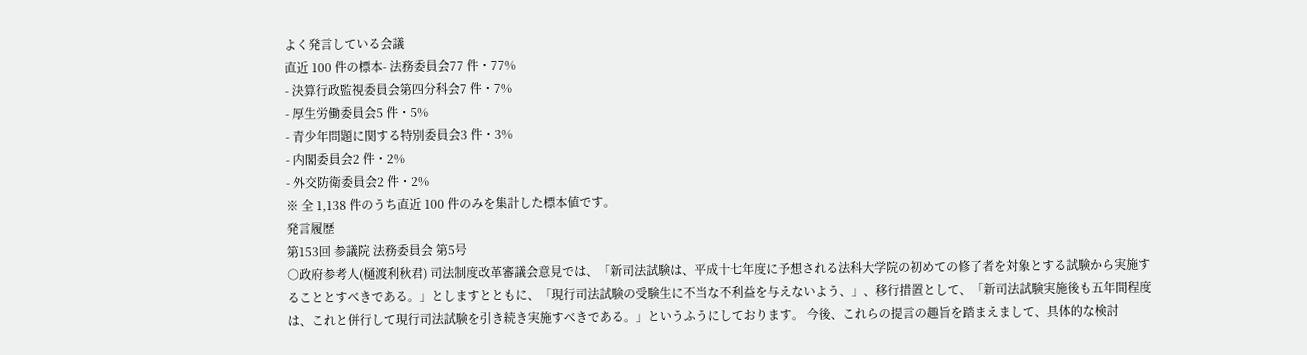よく発言している会議
直近 100 件の標本- 法務委員会77 件・77%
- 決算行政監視委員会第四分科会7 件・7%
- 厚生労働委員会5 件・5%
- 青少年問題に関する特別委員会3 件・3%
- 内閣委員会2 件・2%
- 外交防衛委員会2 件・2%
※ 全 1,138 件のうち直近 100 件のみを集計した標本値です。
発言履歴
第153回 参議院 法務委員会 第5号
○政府参考人(樋渡利秋君) 司法制度改革審議会意見では、「新司法試験は、平成十七年度に予想される法科大学院の初めての修了者を対象とする試験から実施することとすべきである。」としますとともに、「現行司法試験の受験生に不当な不利益を与えないよう、」、移行措置として、「新司法試験実施後も五年間程度は、これと併行して現行司法試験を引き続き実施すべきである。」というふうにしております。 今後、これらの提言の趣旨を踏まえまして、具体的な検討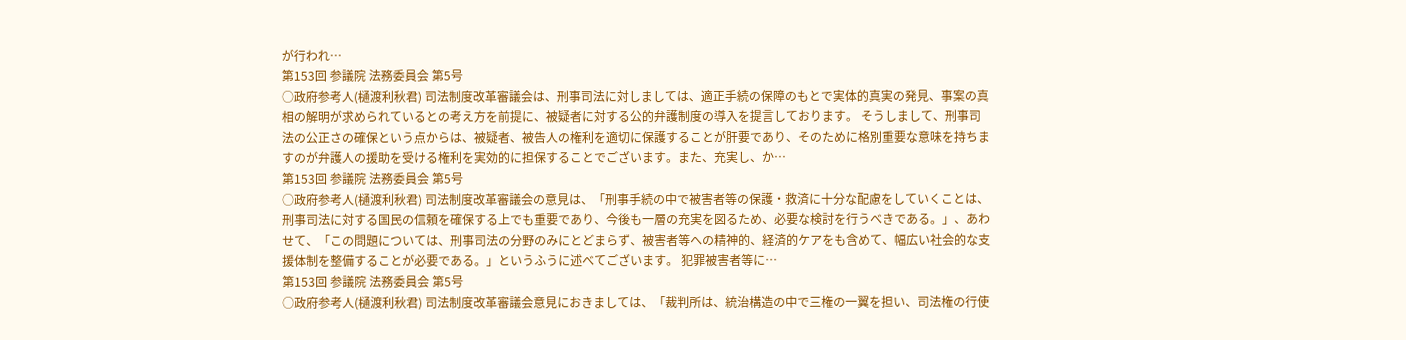が行われ…
第153回 参議院 法務委員会 第5号
○政府参考人(樋渡利秋君) 司法制度改革審議会は、刑事司法に対しましては、適正手続の保障のもとで実体的真実の発見、事案の真相の解明が求められているとの考え方を前提に、被疑者に対する公的弁護制度の導入を提言しております。 そうしまして、刑事司法の公正さの確保という点からは、被疑者、被告人の権利を適切に保護することが肝要であり、そのために格別重要な意味を持ちますのが弁護人の援助を受ける権利を実効的に担保することでございます。また、充実し、か…
第153回 参議院 法務委員会 第5号
○政府参考人(樋渡利秋君) 司法制度改革審議会の意見は、「刑事手続の中で被害者等の保護・救済に十分な配慮をしていくことは、刑事司法に対する国民の信頼を確保する上でも重要であり、今後も一層の充実を図るため、必要な検討を行うべきである。」、あわせて、「この問題については、刑事司法の分野のみにとどまらず、被害者等への精神的、経済的ケアをも含めて、幅広い社会的な支援体制を整備することが必要である。」というふうに述べてございます。 犯罪被害者等に…
第153回 参議院 法務委員会 第5号
○政府参考人(樋渡利秋君) 司法制度改革審議会意見におきましては、「裁判所は、統治構造の中で三権の一翼を担い、司法権の行使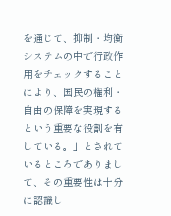を通じて、抑制・均衡システムの中で行政作用をチェックすることにより、国民の権利・自由の保障を実現するという重要な役割を有している。」とされているところでありまして、その重要性は十分に認識し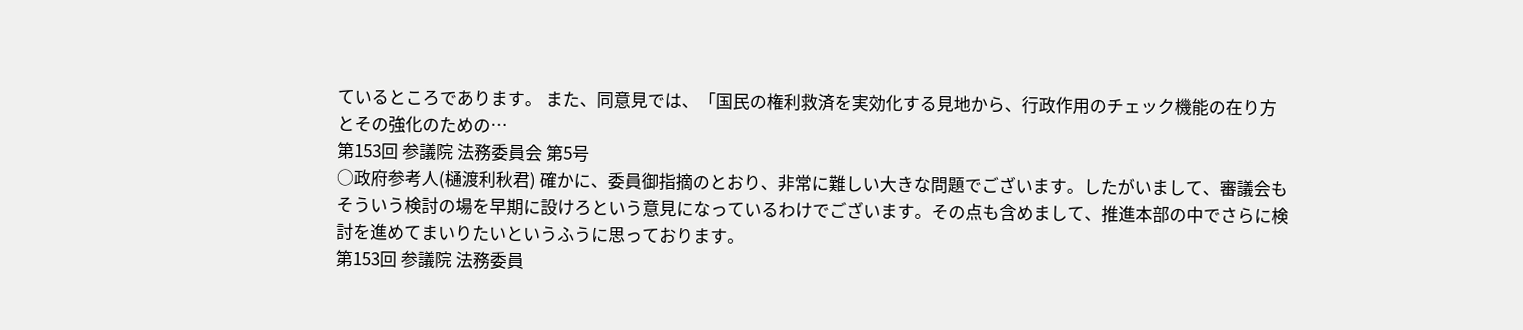ているところであります。 また、同意見では、「国民の権利救済を実効化する見地から、行政作用のチェック機能の在り方とその強化のための…
第153回 参議院 法務委員会 第5号
○政府参考人(樋渡利秋君) 確かに、委員御指摘のとおり、非常に難しい大きな問題でございます。したがいまして、審議会もそういう検討の場を早期に設けろという意見になっているわけでございます。その点も含めまして、推進本部の中でさらに検討を進めてまいりたいというふうに思っております。
第153回 参議院 法務委員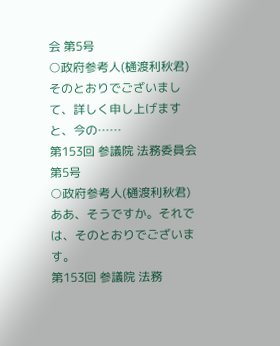会 第5号
○政府参考人(樋渡利秋君) そのとおりでございまして、詳しく申し上げますと、今の……
第153回 参議院 法務委員会 第5号
○政府参考人(樋渡利秋君) ああ、そうですか。それでは、そのとおりでございます。
第153回 参議院 法務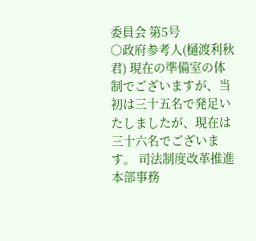委員会 第5号
○政府参考人(樋渡利秋君) 現在の準備室の体制でございますが、当初は三十五名で発足いたしましたが、現在は三十六名でございます。 司法制度改革推進本部事務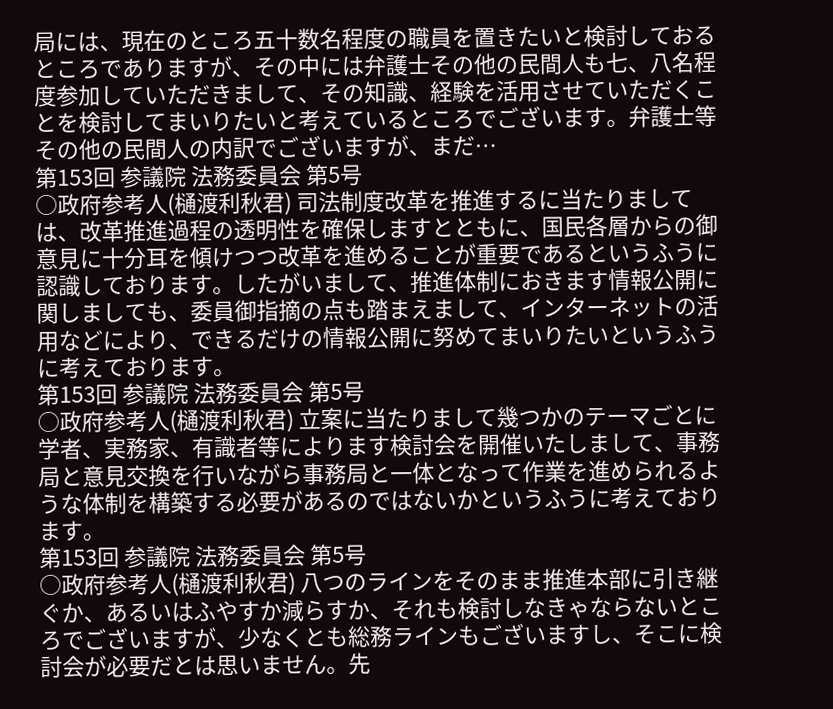局には、現在のところ五十数名程度の職員を置きたいと検討しておるところでありますが、その中には弁護士その他の民間人も七、八名程度参加していただきまして、その知識、経験を活用させていただくことを検討してまいりたいと考えているところでございます。弁護士等その他の民間人の内訳でございますが、まだ…
第153回 参議院 法務委員会 第5号
○政府参考人(樋渡利秋君) 司法制度改革を推進するに当たりましては、改革推進過程の透明性を確保しますとともに、国民各層からの御意見に十分耳を傾けつつ改革を進めることが重要であるというふうに認識しております。したがいまして、推進体制におきます情報公開に関しましても、委員御指摘の点も踏まえまして、インターネットの活用などにより、できるだけの情報公開に努めてまいりたいというふうに考えております。
第153回 参議院 法務委員会 第5号
○政府参考人(樋渡利秋君) 立案に当たりまして幾つかのテーマごとに学者、実務家、有識者等によります検討会を開催いたしまして、事務局と意見交換を行いながら事務局と一体となって作業を進められるような体制を構築する必要があるのではないかというふうに考えております。
第153回 参議院 法務委員会 第5号
○政府参考人(樋渡利秋君) 八つのラインをそのまま推進本部に引き継ぐか、あるいはふやすか減らすか、それも検討しなきゃならないところでございますが、少なくとも総務ラインもございますし、そこに検討会が必要だとは思いません。先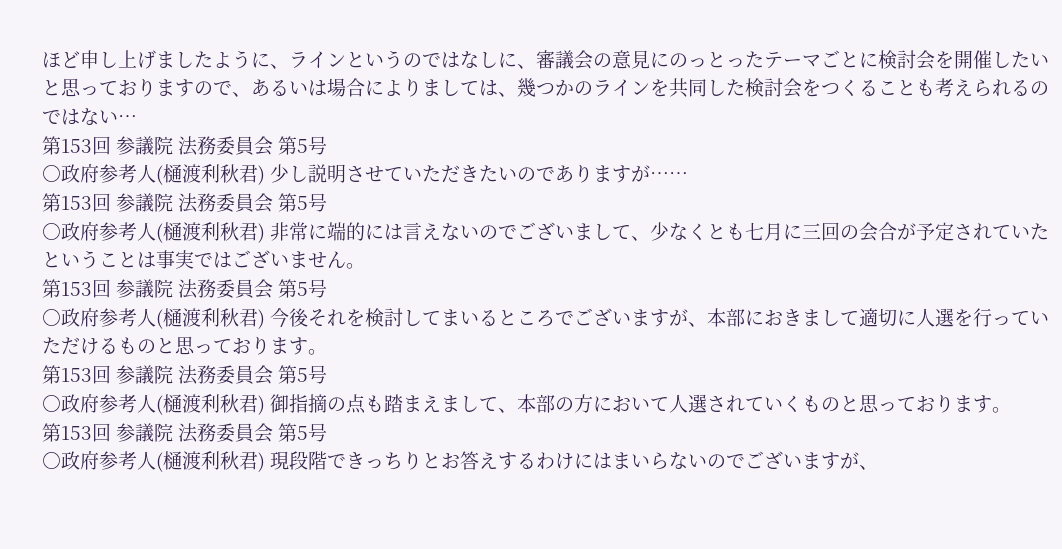ほど申し上げましたように、ラインというのではなしに、審議会の意見にのっとったテーマごとに検討会を開催したいと思っておりますので、あるいは場合によりましては、幾つかのラインを共同した検討会をつくることも考えられるのではない…
第153回 参議院 法務委員会 第5号
○政府参考人(樋渡利秋君) 少し説明させていただきたいのでありますが……
第153回 参議院 法務委員会 第5号
○政府参考人(樋渡利秋君) 非常に端的には言えないのでございまして、少なくとも七月に三回の会合が予定されていたということは事実ではございません。
第153回 参議院 法務委員会 第5号
○政府参考人(樋渡利秋君) 今後それを検討してまいるところでございますが、本部におきまして適切に人選を行っていただけるものと思っております。
第153回 参議院 法務委員会 第5号
○政府参考人(樋渡利秋君) 御指摘の点も踏まえまして、本部の方において人選されていくものと思っております。
第153回 参議院 法務委員会 第5号
○政府参考人(樋渡利秋君) 現段階できっちりとお答えするわけにはまいらないのでございますが、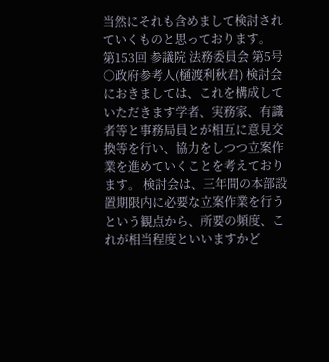当然にそれも含めまして検討されていくものと思っております。
第153回 参議院 法務委員会 第5号
○政府参考人(樋渡利秋君) 検討会におきましては、これを構成していただきます学者、実務家、有識者等と事務局員とが相互に意見交換等を行い、協力をしつつ立案作業を進めていくことを考えております。 検討会は、三年間の本部設置期限内に必要な立案作業を行うという観点から、所要の頻度、これが相当程度といいますかど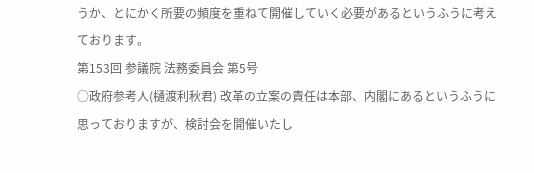うか、とにかく所要の頻度を重ねて開催していく必要があるというふうに考えております。
第153回 参議院 法務委員会 第5号
○政府参考人(樋渡利秋君) 改革の立案の責任は本部、内閣にあるというふうに思っておりますが、検討会を開催いたし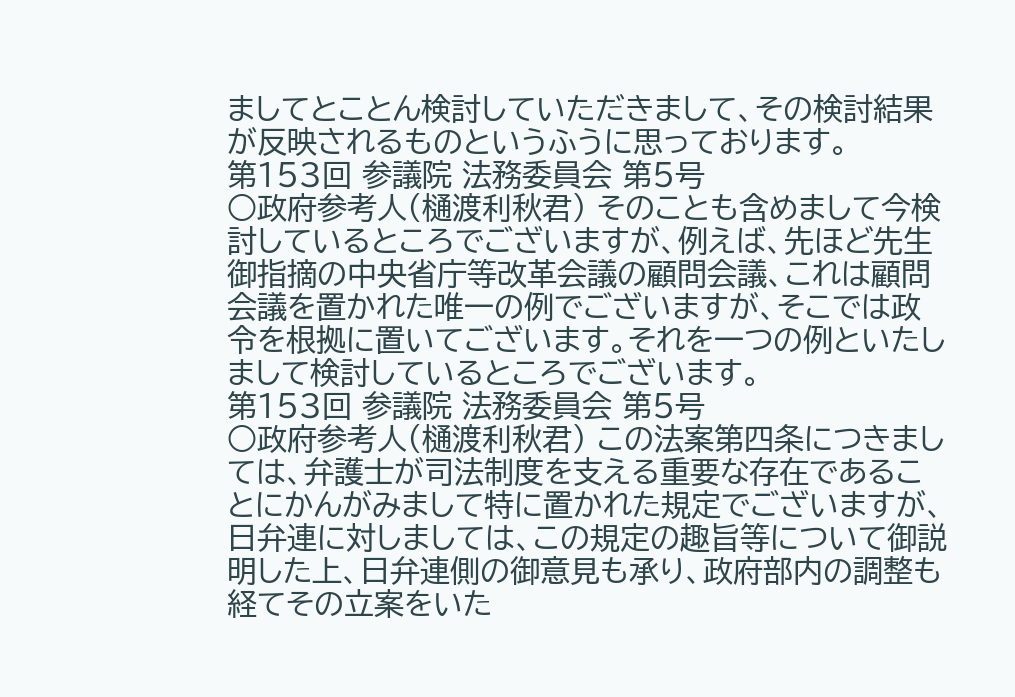ましてとことん検討していただきまして、その検討結果が反映されるものというふうに思っております。
第153回 参議院 法務委員会 第5号
○政府参考人(樋渡利秋君) そのことも含めまして今検討しているところでございますが、例えば、先ほど先生御指摘の中央省庁等改革会議の顧問会議、これは顧問会議を置かれた唯一の例でございますが、そこでは政令を根拠に置いてございます。それを一つの例といたしまして検討しているところでございます。
第153回 参議院 法務委員会 第5号
○政府参考人(樋渡利秋君) この法案第四条につきましては、弁護士が司法制度を支える重要な存在であることにかんがみまして特に置かれた規定でございますが、日弁連に対しましては、この規定の趣旨等について御説明した上、日弁連側の御意見も承り、政府部内の調整も経てその立案をいた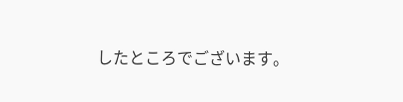したところでございます。